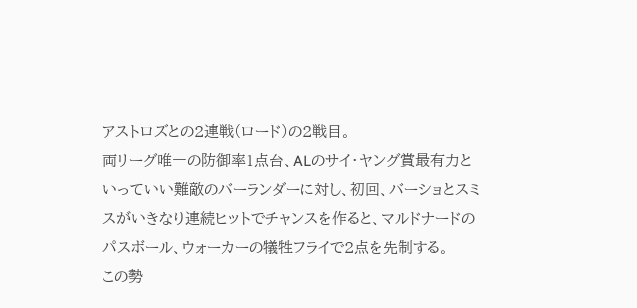アストロズとの2連戦(ロード)の2戦目。
両リーグ唯一の防御率1点台、ALのサイ・ヤング賞最有力といっていい難敵のバーランダーに対し、初回、バーショとスミスがいきなり連続ヒットでチャンスを作ると、マルドナードのパスボール、ウォーカーの犠牲フライで2点を先制する。
この勢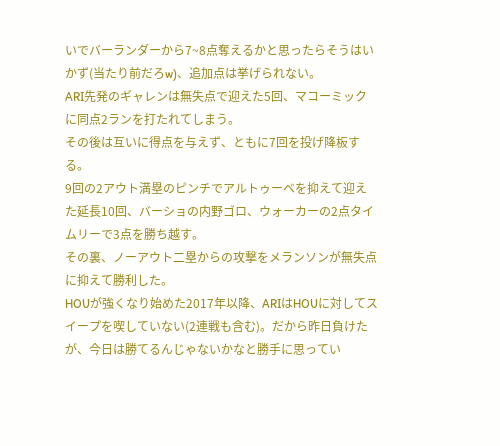いでバーランダーから7~8点奪えるかと思ったらそうはいかず(当たり前だろw)、追加点は挙げられない。
ARI先発のギャレンは無失点で迎えた5回、マコーミックに同点2ランを打たれてしまう。
その後は互いに得点を与えず、ともに7回を投げ降板する。
9回の2アウト満塁のピンチでアルトゥーベを抑えて迎えた延長10回、バーショの内野ゴロ、ウォーカーの2点タイムリーで3点を勝ち越す。
その裏、ノーアウト二塁からの攻撃をメランソンが無失点に抑えて勝利した。
HOUが強くなり始めた2017年以降、ARIはHOUに対してスイープを喫していない(2連戦も含む)。だから昨日負けたが、今日は勝てるんじゃないかなと勝手に思ってい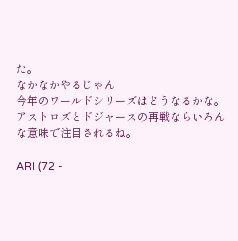た。
なかなかやるじゃん
今年のワールドシリーズはどうなるかな。
アストロズとドジャースの再戦ならいろんな意味で注目されるね。

ARI (72 -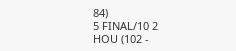84)
5 FINAL/10 2
HOU (102 -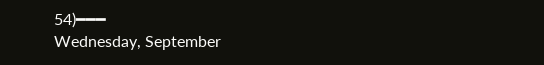54)━━━
Wednesday, September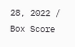28, 2022 / Box Score